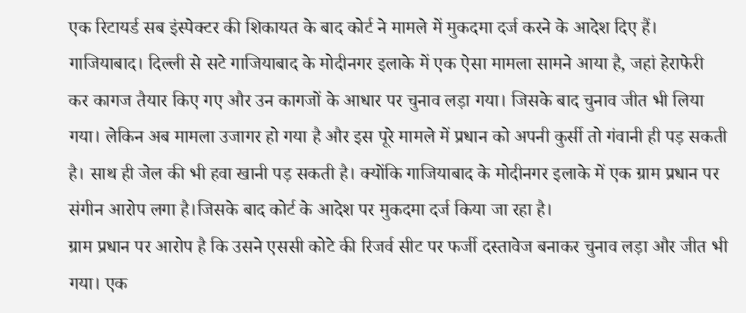एक रिटायर्ड सब इंस्पेक्टर की शिकायत के बाद कोर्ट ने मामले में मुकदमा दर्ज करने के आदेश दिए हैं।
गाजियाबाद। दिल्ली से सटे गाजियाबाद के मोदीनगर इलाके में एक ऐसा मामला सामने आया है, जहां हेराफेरी कर कागज तैयार किए गए और उन कागजों के आधार पर चुनाव लड़ा गया। जिसके बाद चुनाव जीत भी लिया गया। लेकिन अब मामला उजागर हो गया है और इस पूरे मामले में प्रधान को अपनी कुर्सी तो गंवानी ही पड़ सकती है। साथ ही जेल की भी हवा खानी पड़ सकती है। क्योंकि गाजियाबाद के मोदीनगर इलाके में एक ग्राम प्रधान पर संगीन आरोप लगा है।जिसके बाद कोर्ट के आदेश पर मुकदमा दर्ज किया जा रहा है।
ग्राम प्रधान पर आरोप है कि उसने एससी कोटे की रिजर्व सीट पर फर्जी दस्तावेज बनाकर चुनाव लड़ा और जीत भी गया। एक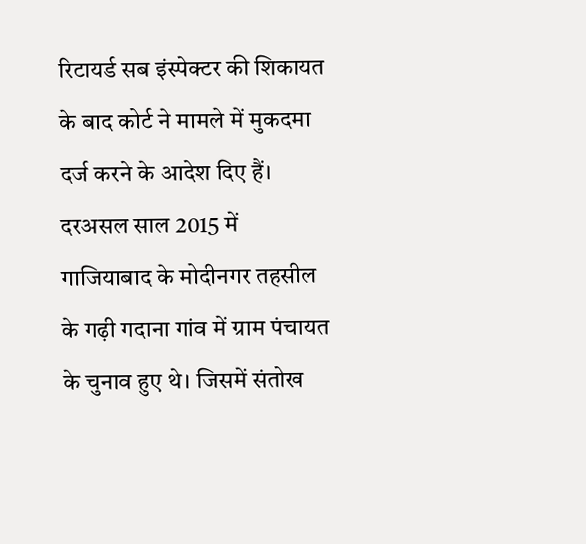रिटायर्ड सब इंस्पेक्टर की शिकायत के बाद कोर्ट ने मामले में मुकदमा दर्ज करने के आदेश दिए हैं। दरअसल साल 2015 में गाजियाबाद के मोदीनगर तहसील के गढ़ी गदाना गांव में ग्राम पंचायत के चुनाव हुए थे। जिसमें संतोख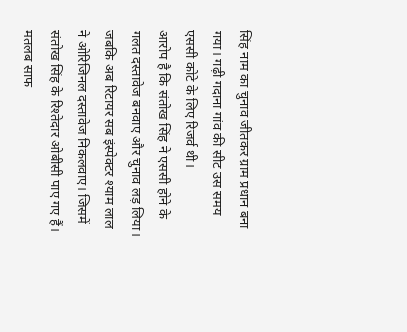सिंह नाम का चुनाव जीतकर ग्राम प्रधान बना गया। गढ़ी गदाना गांव की सीट उस समय एससी कोटे के लिए रिजर्व थी।
आरोप है कि संतोख सिंह ने एससी होने के गलत दस्तावेज बनवाए और चुनाव लड़ लिया। जबकि अब रिटायर सब इंस्पेक्टर श्याम लाल ने ओरिजिनल दस्तावेज निकलवाए। जिसमें संतोख सिंह के रिश्तेदार ओबीसी पाए गए हैं। मतलब साफ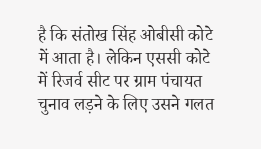है कि संतोख सिंह ओबीसी कोटे में आता है। लेकिन एससी कोटे में रिजर्व सीट पर ग्राम पंचायत चुनाव लड़ने के लिए उसने गलत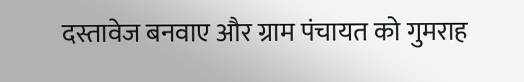दस्तावेज बनवाए और ग्राम पंचायत को गुमराह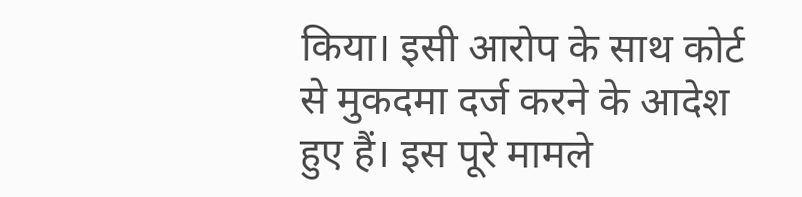किया। इसी आरोप के साथ कोर्ट से मुकदमा दर्ज करने के आदेश हुए हैं। इस पूरे मामले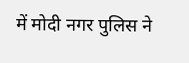में मोदी नगर पुलिस ने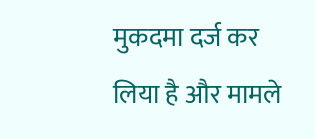मुकदमा दर्ज कर लिया है और मामले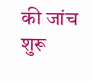की जांच शुरू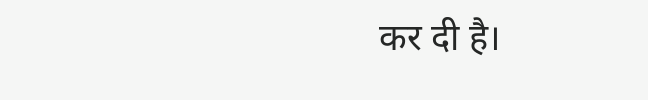कर दी है।